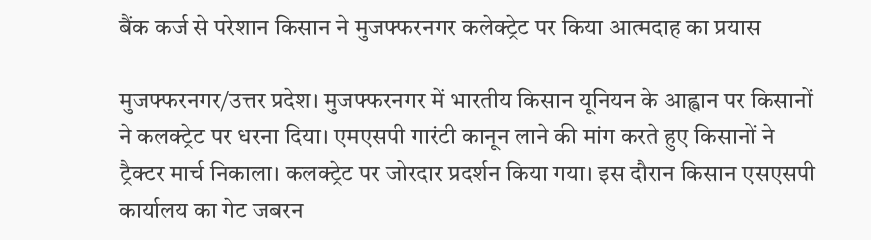बैंक कर्ज से परेशान किसान ने मुजफ्फरनगर कलेक्ट्रेट पर किया आत्मदाह का प्रयास

मुजफ्फरनगर/उत्तर प्रदेश। मुजफ्फरनगर में भारतीय किसान यूनियन के आह्वान पर किसानों ने कलक्ट्रेट पर धरना दिया। एमएसपी गारंटी कानून लाने की मांग करते हुए किसानों ने ट्रैक्टर मार्च निकाला। कलक्ट्रेट पर जोरदार प्रदर्शन किया गया। इस दौरान किसान एसएसपी कार्यालय का गेट जबरन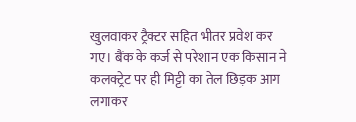खुलवाकर ट्रैक्टर सहित भीतर प्रवेश कर गए। बैंक के कर्ज से परेशान एक किसान ने कलक्ट्रेट पर ही मिट्टी का तेल छिड़क आग लगाकर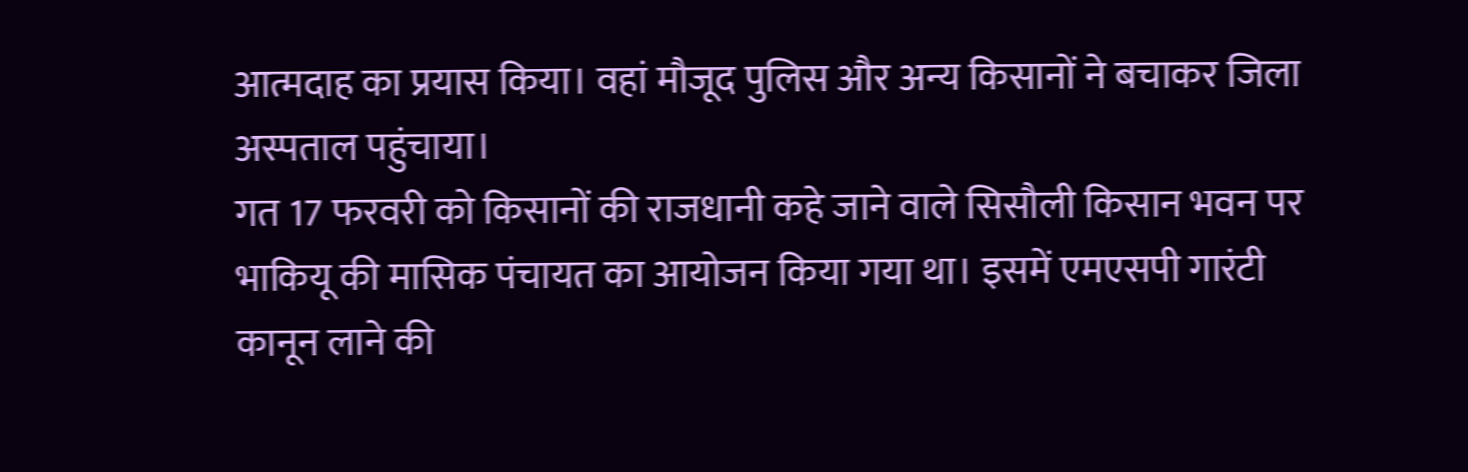आत्मदाह का प्रयास किया। वहां मौजूद पुलिस और अन्य किसानों ने बचाकर जिला अस्पताल पहुंचाया।
गत 17 फरवरी को किसानों की राजधानी कहे जाने वाले सिसौली किसान भवन पर भाकियू की मासिक पंचायत का आयोजन किया गया था। इसमें एमएसपी गारंटी कानून लाने की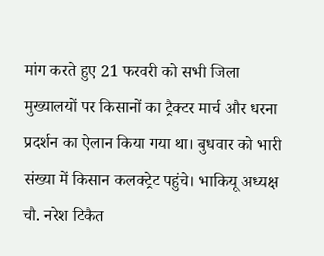मांग करते हुए 21 फरवरी को सभी जिला मुख्यालयों पर किसानों का ट्रैक्टर मार्च और धरना प्रदर्शन का ऐलान किया गया था। बुधवार को भारी संख्या में किसान कलक्ट्रेट पहुंचे। भाकियू अध्यक्ष चौ. नरेश टिकैत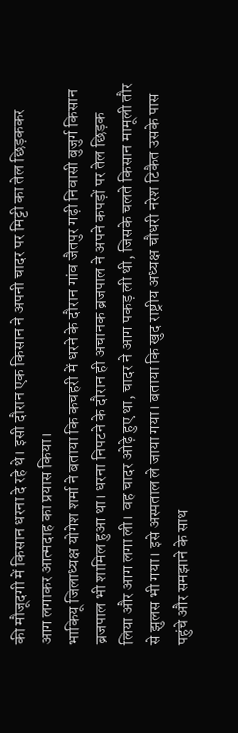की मौजूदगी में किसान धरना दे रहे थे। इसी दौरान एक किसान ने अपनी चादर पर मिट्टी का तेल छिड़ककर आग लगाकर आत्मदाह का प्रयास किया।
भाकियू जिलाध्यक्ष योगेश शर्मा ने बताया कि कचहरी में धरने के दौरान गांव जैतपुर गढ़ी निवासी बुजुर्ग किसान ब्रजपाल भी शामिल हुआ था। धरना निपटने के दौरान ही अचानक ब्रजपाल ने अपने कपड़ों पर तेल छिड़क लिया और आग लगा ली। वह चादर ओढ़े हुए था, चादर ने आग पकड़ ली थी, जिसके चलते किसान मामूली तौर से झुलस भी गया। इसे अस्पताल ले जाया गया। बताया कि खुद राष्ट्रीय अध्यक्ष चौधरी नरेश टिकैत उसके पास पहुंचे और समझाने के साथ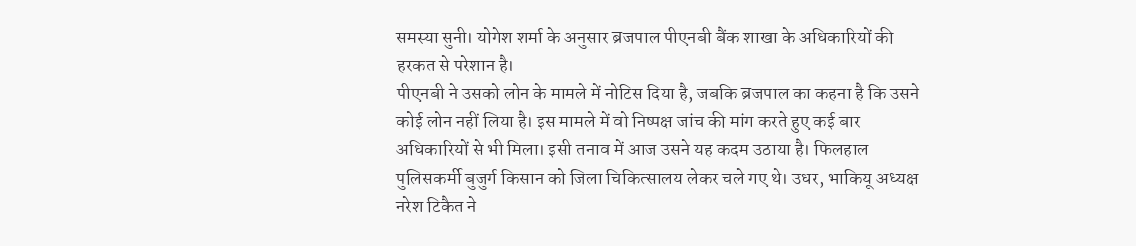समस्या सुनी। योगेश शर्मा के अनुसार ब्रजपाल पीएनबी बैंक शाखा के अधिकारियों की हरकत से परेशान है।
पीएनबी ने उसको लोन के मामले में नोटिस दिया है, जबकि ब्रजपाल का कहना है कि उसने कोई लोन नहीं लिया है। इस मामले में वो निष्पक्ष जांच की मांग करते हुए कई बार अधिकारियों से भी मिला। इसी तनाव में आज उसने यह कदम उठाया है। फिलहाल पुलिसकर्मी बुजुर्ग किसान को जिला चिकित्सालय लेकर चले गए थे। उधर, भाकियू अध्यक्ष नरेश टिकैत ने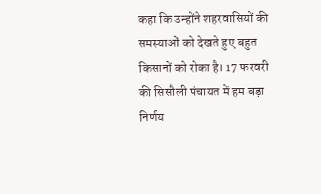कहा कि उन्होंने शहरवासियों की समस्याओं को देखते हुए बहुत किसानों को रोका है। 17 फरवरी की सिसौली पंचायत में हम बड़ा निर्णय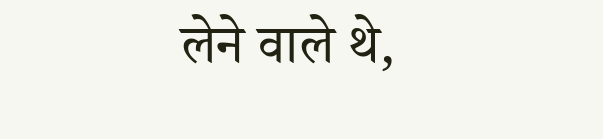लेने वाले थे,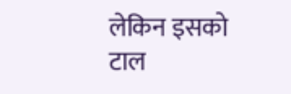लेकिन इसको टाल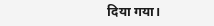दिया गया।